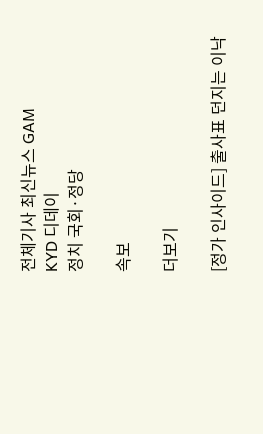전체기사 최신뉴스 GAM
KYD 디데이
정치 국회·정당

속보

더보기

[정가 인사이드] 출사표 던지는 이낙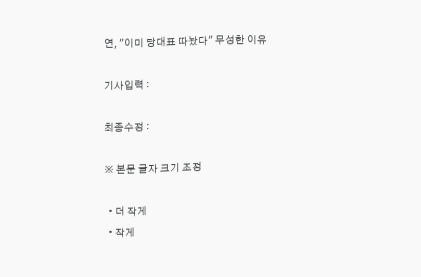연, "이미 당대표 따놨다" 무성한 이유

기사입력 :

최종수정 :

※ 본문 글자 크기 조정

  • 더 작게
  • 작게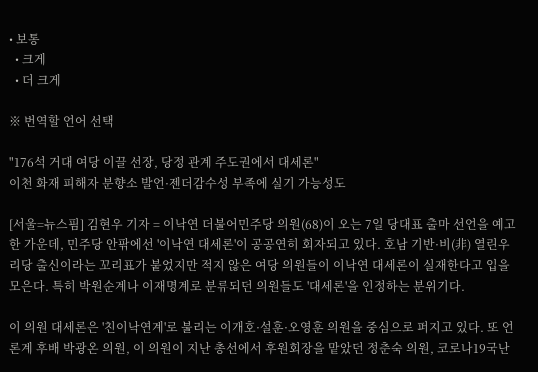• 보통
  • 크게
  • 더 크게

※ 번역할 언어 선택

"176석 거대 여당 이끌 선장, 당정 관계 주도권에서 대세론"
이천 화재 피해자 분향소 발언·젠더감수성 부족에 실기 가능성도

[서울=뉴스핌] 김현우 기자 = 이낙연 더불어민주당 의원(68)이 오는 7일 당대표 출마 선언을 예고한 가운데, 민주당 안팎에선 '이낙연 대세론'이 공공연히 회자되고 있다. 호남 기반·비(非) 열린우리당 출신이라는 꼬리표가 붙었지만 적지 않은 여당 의원들이 이낙연 대세론이 실재한다고 입을 모은다. 특히 박원순계나 이재명계로 분류되던 의원들도 '대세론'을 인정하는 분위기다.

이 의원 대세론은 '친이낙연계'로 불리는 이개호·설훈·오영훈 의원을 중심으로 퍼지고 있다. 또 언론계 후배 박광온 의원, 이 의원이 지난 총선에서 후원회장을 맡았던 정춘숙 의원, 코로나19국난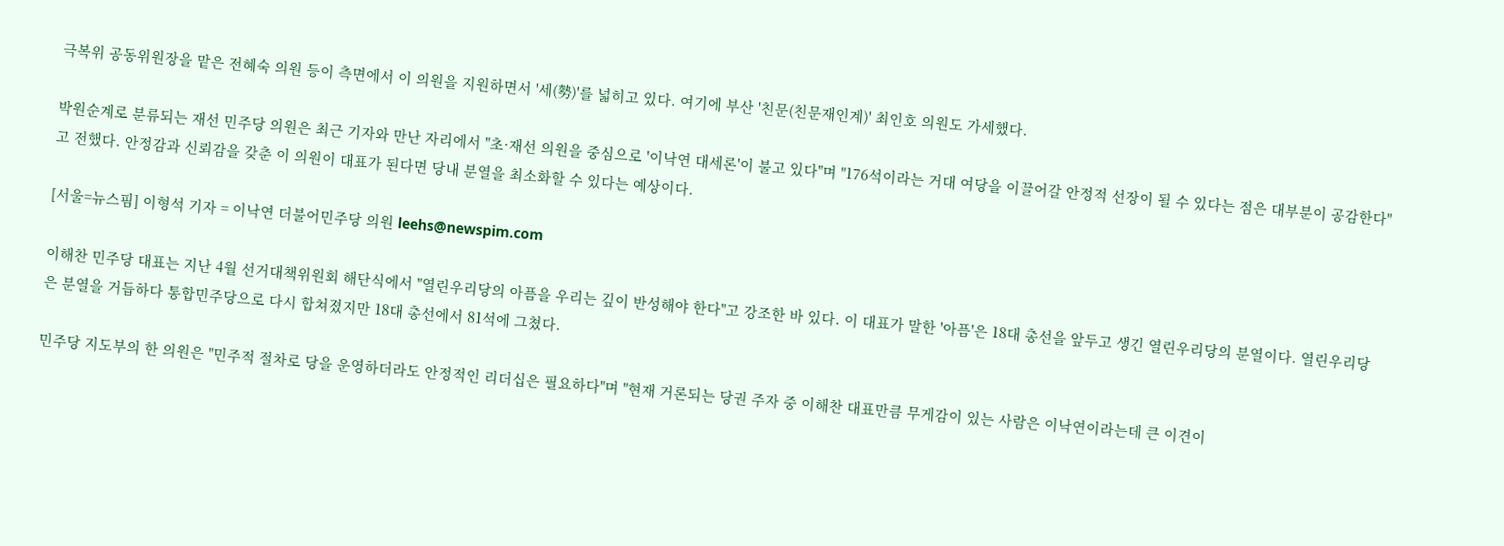극복위 공동위원장을 맡은 전혜숙 의원 등이 측면에서 이 의원을 지원하면서 '세(勢)'를 넓히고 있다. 여기에 부산 '친문(친문재인계)' 최인호 의원도 가세했다.

박원순계로 분류되는 재선 민주당 의원은 최근 기자와 만난 자리에서 "초·재선 의원을 중심으로 '이낙연 대세론'이 불고 있다"며 "176석이라는 거대 여당을 이끌어갈 안정적 선장이 될 수 있다는 점은 대부분이 공감한다"고 전했다. 안정감과 신뢰감을 갖춘 이 의원이 대표가 된다면 당내 분열을 최소화할 수 있다는 예상이다.

[서울=뉴스핌] 이형석 기자 = 이낙연 더불어민주당 의원 leehs@newspim.com

이해찬 민주당 대표는 지난 4월 선거대책위원회 해단식에서 "열린우리당의 아픔을 우리는 깊이 반성해야 한다"고 강조한 바 있다. 이 대표가 말한 '아픔'은 18대 총선을 앞두고 생긴 열린우리당의 분열이다. 열린우리당은 분열을 거듭하다 통합민주당으로 다시 합쳐졌지만 18대 총선에서 81석에 그쳤다.

민주당 지도부의 한 의원은 "민주적 절차로 당을 운영하더라도 안정적인 리더십은 필요하다"며 "현재 거론되는 당권 주자 중 이해찬 대표만큼 무게감이 있는 사람은 이낙연이라는데 큰 이견이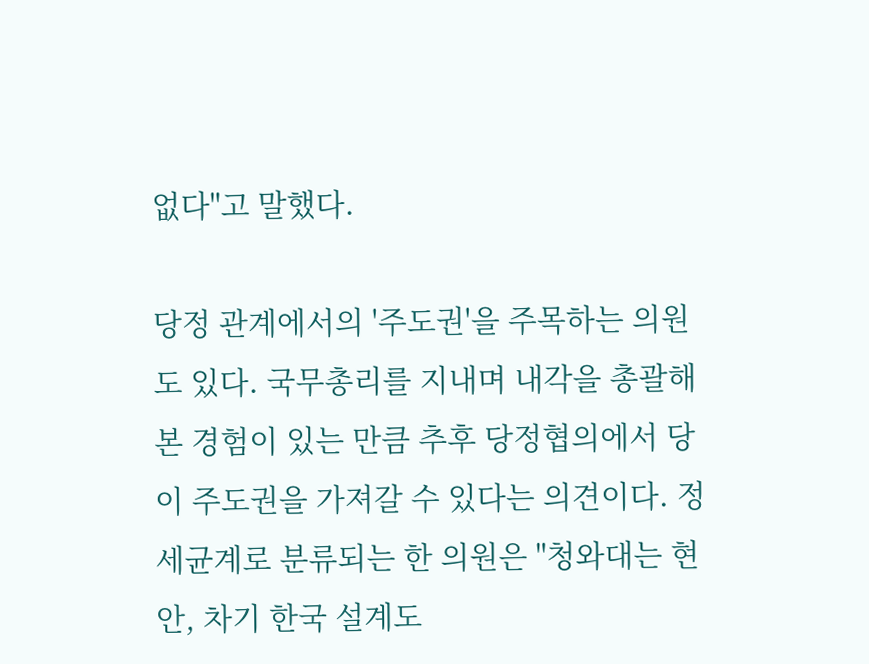없다"고 말했다.

당정 관계에서의 '주도권'을 주목하는 의원도 있다. 국무총리를 지내며 내각을 총괄해본 경험이 있는 만큼 추후 당정협의에서 당이 주도권을 가져갈 수 있다는 의견이다. 정세균계로 분류되는 한 의원은 "청와대는 현안, 차기 한국 설계도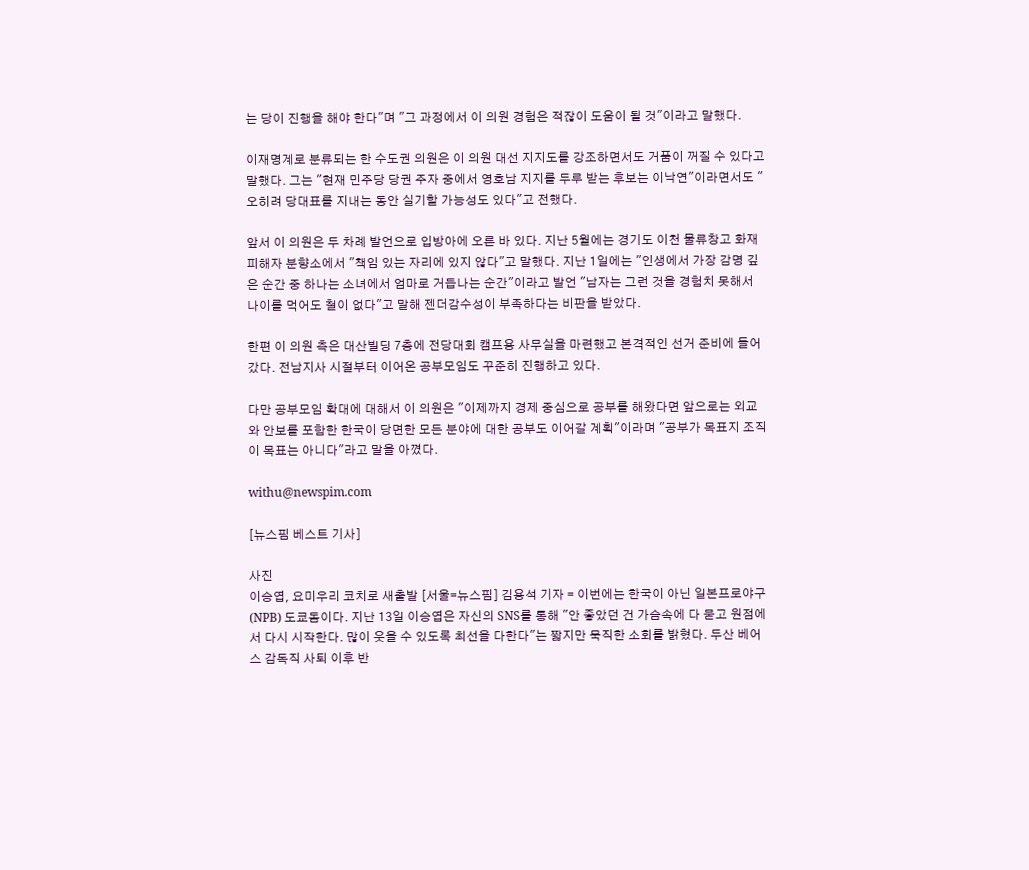는 당이 진행을 해야 한다"며 "그 과정에서 이 의원 경험은 적잖이 도움이 될 것"이라고 말했다.

이재명계로 분류되는 한 수도권 의원은 이 의원 대선 지지도를 강조하면서도 거품이 꺼질 수 있다고 말했다. 그는 "현재 민주당 당권 주자 중에서 영호남 지지를 두루 받는 후보는 이낙연"이라면서도 "오히려 당대표를 지내는 동안 실기할 가능성도 있다"고 전했다.

앞서 이 의원은 두 차례 발언으로 입방아에 오른 바 있다. 지난 5월에는 경기도 이천 물류창고 화재 피해자 분향소에서 "책임 있는 자리에 있지 않다"고 말했다. 지난 1일에는 "인생에서 가장 감명 깊은 순간 중 하나는 소녀에서 엄마로 거듭나는 순간"이라고 발언 "남자는 그런 것을 경험치 못해서 나이를 먹어도 철이 없다"고 말해 젠더감수성이 부족하다는 비판을 받았다.

한편 이 의원 측은 대산빌딩 7층에 전당대회 캠프용 사무실을 마련했고 본격적인 선거 준비에 들어갔다. 전남지사 시절부터 이어온 공부모임도 꾸준히 진행하고 있다.

다만 공부모임 확대에 대해서 이 의원은 "이제까지 경제 중심으로 공부를 해왔다면 앞으로는 외교와 안보를 포함한 한국이 당면한 모든 분야에 대한 공부도 이어갈 계획"이라며 "공부가 목표지 조직이 목표는 아니다"라고 말을 아꼈다.

withu@newspim.com

[뉴스핌 베스트 기사]

사진
이승엽, 요미우리 코치로 새출발 [서울=뉴스핌] 김용석 기자 = 이번에는 한국이 아닌 일본프로야구(NPB) 도쿄돔이다. 지난 13일 이승엽은 자신의 SNS를 통해 "안 좋았던 건 가슴속에 다 묻고 원점에서 다시 시작한다. 많이 웃을 수 있도록 최선을 다한다"는 짧지만 묵직한 소회를 밝혔다. 두산 베어스 감독직 사퇴 이후 반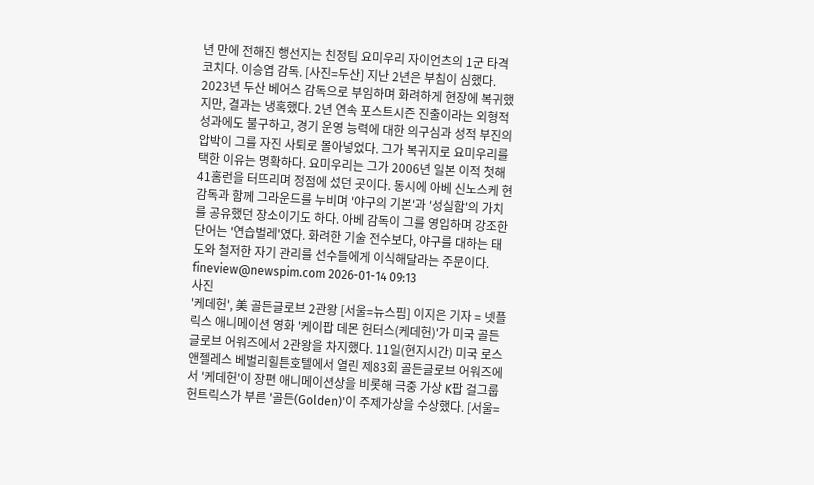년 만에 전해진 행선지는 친정팀 요미우리 자이언츠의 1군 타격 코치다. 이승엽 감독. [사진=두산] 지난 2년은 부침이 심했다. 2023년 두산 베어스 감독으로 부임하며 화려하게 현장에 복귀했지만, 결과는 냉혹했다. 2년 연속 포스트시즌 진출이라는 외형적 성과에도 불구하고, 경기 운영 능력에 대한 의구심과 성적 부진의 압박이 그를 자진 사퇴로 몰아넣었다. 그가 복귀지로 요미우리를 택한 이유는 명확하다. 요미우리는 그가 2006년 일본 이적 첫해 41홈런을 터뜨리며 정점에 섰던 곳이다. 동시에 아베 신노스케 현 감독과 함께 그라운드를 누비며 '야구의 기본'과 '성실함'의 가치를 공유했던 장소이기도 하다. 아베 감독이 그를 영입하며 강조한 단어는 '연습벌레'였다. 화려한 기술 전수보다, 야구를 대하는 태도와 철저한 자기 관리를 선수들에게 이식해달라는 주문이다.   fineview@newspim.com 2026-01-14 09:13
사진
'케데헌', 美 골든글로브 2관왕 [서울=뉴스핌] 이지은 기자 = 넷플릭스 애니메이션 영화 '케이팝 데몬 헌터스(케데헌)'가 미국 골든글로브 어워즈에서 2관왕을 차지했다. 11일(현지시간) 미국 로스앤젤레스 베벌리힐튼호텔에서 열린 제83회 골든글로브 어워즈에서 '케데헌'이 장편 애니메이션상을 비롯해 극중 가상 K팝 걸그룹 헌트릭스가 부른 '골든(Golden)'이 주제가상을 수상했다. [서울=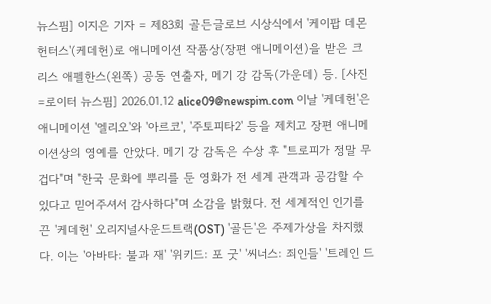뉴스핌] 이지은 기자 = 제83회 골든글로브 시상식에서 '케이팝 데몬 헌터스'(케데헌)로 애니메이션 작품상(장편 애니메이션)을 받은 크리스 애펠한스(왼쪽) 공동 연출자, 메기 강 감독(가운데) 등. [사진=로이터 뉴스핌] 2026.01.12 alice09@newspim.com 이날 '케데헌'은 애니메이션 '엘리오'와 '아르코', '주토피타2' 등을 제치고 장편 애니메이션상의 영예를 안았다. 메기 강 감독은 수상 후 "트로피가 정말 무겁다"며 "한국 문화에 뿌리를 둔 영화가 전 세계 관객과 공감할 수 있다고 믿어주셔서 감사하다"며 소감을 밝혔다. 전 세계적인 인기를 끈 '케데헌' 오리지널사운드트랙(OST) '골든'은 주제가상을 차지했다. 이는 '아바타: 불과 재' '위키드: 포 굿' '씨너스: 죄인들' '트레인 드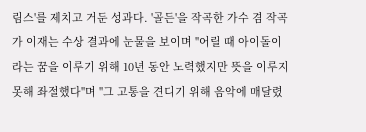림스'를 제치고 거둔 성과다. '골든'을 작곡한 가수 겸 작곡가 이재는 수상 결과에 눈물을 보이며 "어릴 때 아이돌이라는 꿈을 이루기 위해 10년 동안 노력했지만 뜻을 이루지 못해 좌절했다"며 "그 고통을 견디기 위해 음악에 매달렸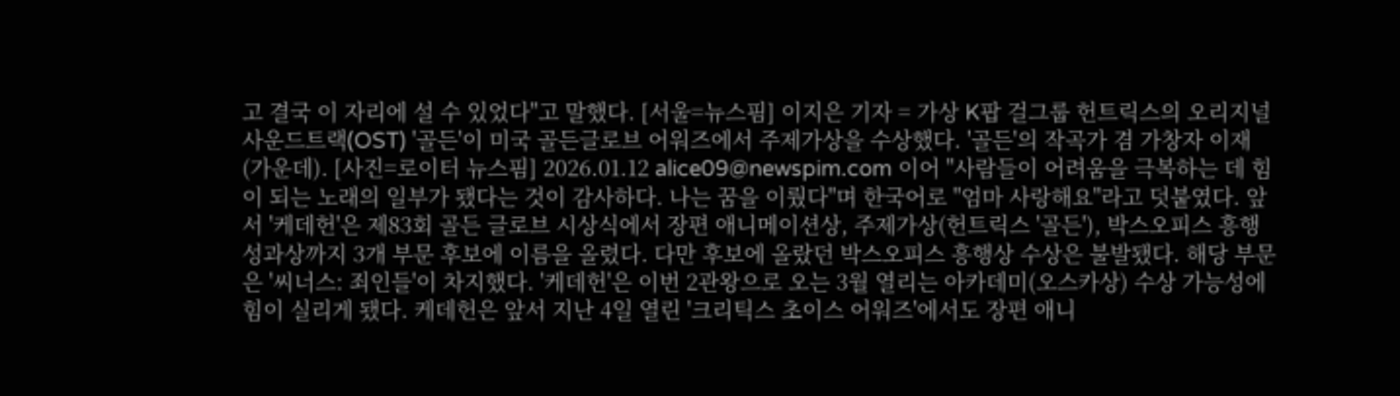고 결국 이 자리에 설 수 있었다"고 말했다. [서울=뉴스핌] 이지은 기자 = 가상 K팝 걸그룹 헌트릭스의 오리지널사운드트랙(OST) '골든'이 미국 골든글로브 어워즈에서 주제가상을 수상했다. '골든'의 작곡가 겸 가창자 이재(가운데). [사진=로이터 뉴스핌] 2026.01.12 alice09@newspim.com 이어 "사람들이 어려움을 극복하는 데 힘이 되는 노래의 일부가 됐다는 것이 감사하다. 나는 꿈을 이뤘다"며 한국어로 "엄마 사랑해요"라고 덧붙였다. 앞서 '케데헌'은 제83회 골든 글로브 시상식에서 장편 애니메이션상, 주제가상(헌트릭스 '골든'), 박스오피스 흥행 성과상까지 3개 부문 후보에 이름을 올렸다. 다만 후보에 올랐던 박스오피스 흥행상 수상은 불발됐다. 해당 부문은 '씨너스: 죄인들'이 차지했다. '케데헌'은 이번 2관왕으로 오는 3월 열리는 아카데미(오스카상) 수상 가능성에 힘이 실리게 됐다. 케데헌은 앞서 지난 4일 열린 '크리틱스 초이스 어워즈'에서도 장편 애니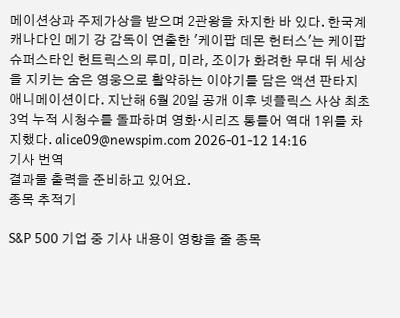메이션상과 주제가상을 받으며 2관왕을 차지한 바 있다. 한국계 캐나다인 메기 강 감독이 연출한 '케이팝 데몬 헌터스'는 케이팝 슈퍼스타인 헌트릭스의 루미, 미라, 조이가 화려한 무대 뒤 세상을 지키는 숨은 영웅으로 활약하는 이야기를 담은 액션 판타지 애니메이션이다. 지난해 6월 20일 공개 이후 넷플릭스 사상 최초 3억 누적 시청수를 돌파하며 영화·시리즈 통틀어 역대 1위를 차지했다. alice09@newspim.com 2026-01-12 14:16
기사 번역
결과물 출력을 준비하고 있어요.
종목 추적기

S&P 500 기업 중 기사 내용이 영향을 줄 종목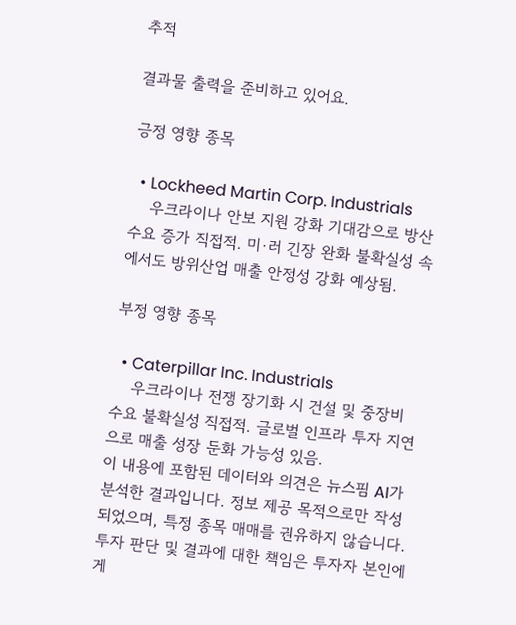추적

결과물 출력을 준비하고 있어요.

긍정 영향 종목

  • Lockheed Martin Corp. Industrials
    우크라이나 안보 지원 강화 기대감으로 방산 수요 증가 직접적. 미·러 긴장 완화 불확실성 속에서도 방위산업 매출 안정성 강화 예상됨.

부정 영향 종목

  • Caterpillar Inc. Industrials
    우크라이나 전쟁 장기화 시 건설 및 중장비 수요 불확실성 직접적. 글로벌 인프라 투자 지연으로 매출 성장 둔화 가능성 있음.
이 내용에 포함된 데이터와 의견은 뉴스핌 AI가 분석한 결과입니다. 정보 제공 목적으로만 작성되었으며, 특정 종목 매매를 권유하지 않습니다. 투자 판단 및 결과에 대한 책임은 투자자 본인에게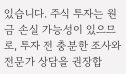있습니다. 주식 투자는 원금 손실 가능성이 있으므로, 투자 전 충분한 조사와 전문가 상담을 권장합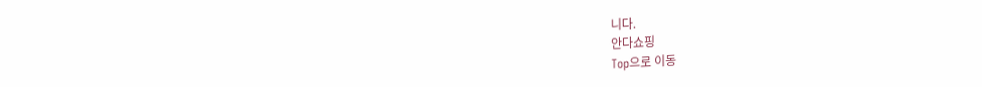니다.
안다쇼핑
Top으로 이동